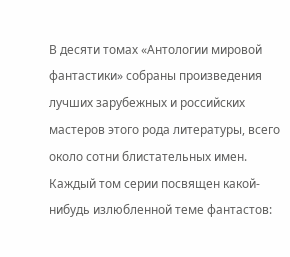В десяти томах «Антологии мировой фантастики» собраны произведения лучших зарубежных и российских мастеров этого рода литературы, всего около сотни блистательных имен. Каждый том серии посвящен какой-нибудь излюбленной теме фантастов: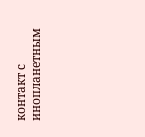контакт с инопланетным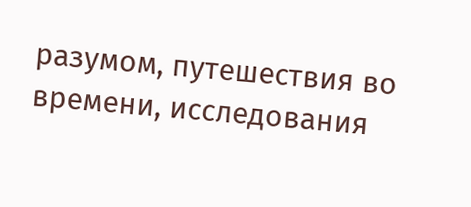разумом, путешествия во времени, исследования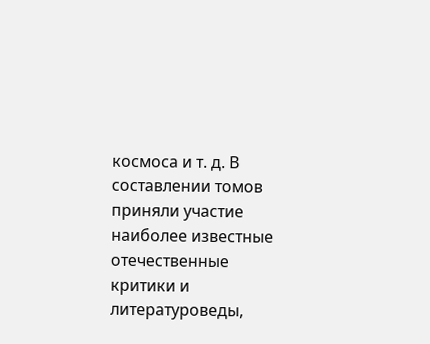космоса и т. д. В составлении томов приняли участие наиболее известные отечественные критики и литературоведы,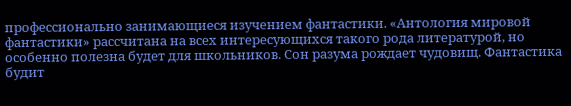профессионально занимающиеся изучением фантастики. «Антология мировой фантастики» рассчитана на всех интересующихся такого рода литературой, но особенно полезна будет для школьников. Сон разума рождает чудовищ. Фантастика будит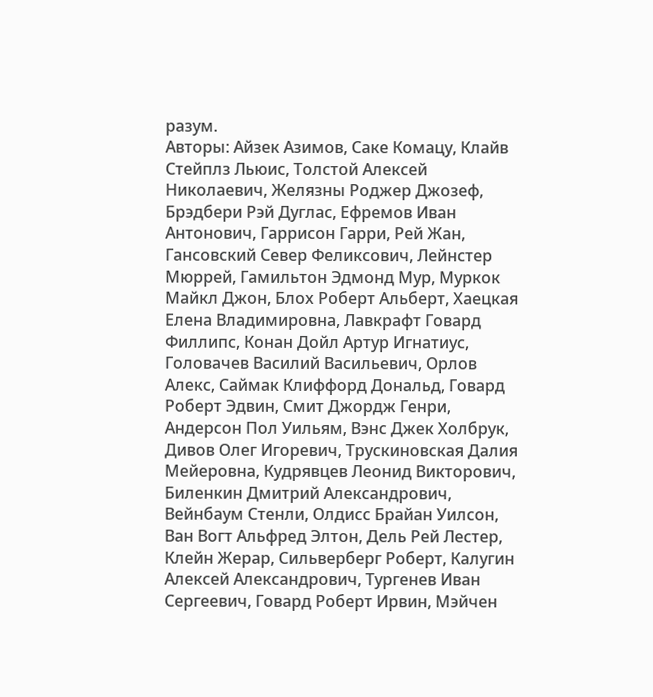разум.
Авторы: Айзек Азимов, Саке Комацу, Клайв Стейплз Льюис, Толстой Алексей Николаевич, Желязны Роджер Джозеф, Брэдбери Рэй Дуглас, Ефремов Иван Антонович, Гаррисон Гарри, Рей Жан, Гансовский Север Феликсович, Лейнстер Мюррей, Гамильтон Эдмонд Мур, Муркок Майкл Джон, Блох Роберт Альберт, Хаецкая Елена Владимировна, Лавкрафт Говард Филлипс, Конан Дойл Артур Игнатиус, Головачев Василий Васильевич, Орлов Алекс, Саймак Клиффорд Дональд, Говард Роберт Эдвин, Смит Джордж Генри, Андерсон Пол Уильям, Вэнс Джек Холбрук, Дивов Олег Игоревич, Трускиновская Далия Мейеровна, Кудрявцев Леонид Викторович, Биленкин Дмитрий Александрович, Вейнбаум Стенли, Олдисс Брайан Уилсон, Ван Вогт Альфред Элтон, Дель Рей Лестер, Клейн Жерар, Сильверберг Роберт, Калугин Алексей Александрович, Тургенев Иван Сергеевич, Говард Роберт Ирвин, Мэйчен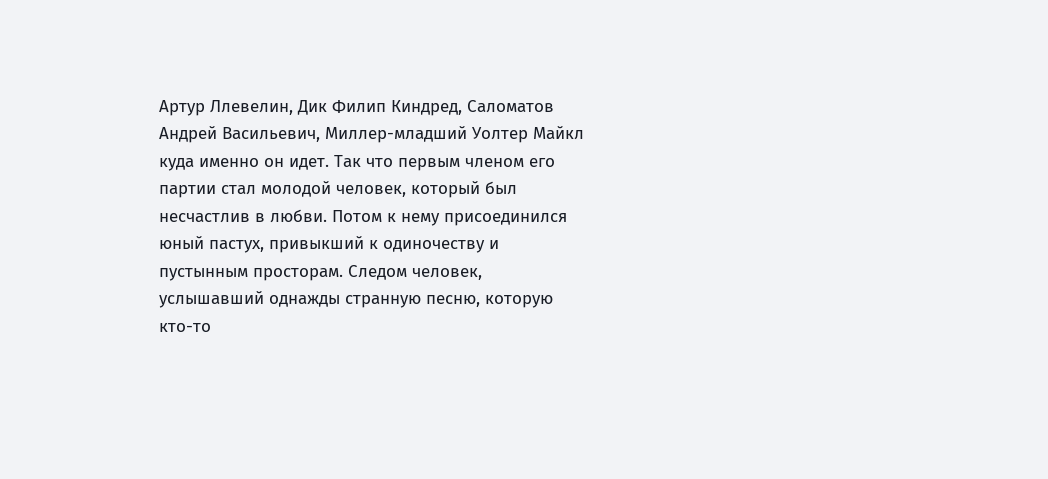Артур Ллевелин, Дик Филип Киндред, Саломатов Андрей Васильевич, Миллер-младший Уолтер Майкл
куда именно он идет. Так что первым членом его партии стал молодой человек, который был несчастлив в любви. Потом к нему присоединился юный пастух, привыкший к одиночеству и пустынным просторам. Следом человек, услышавший однажды странную песню, которую кто-то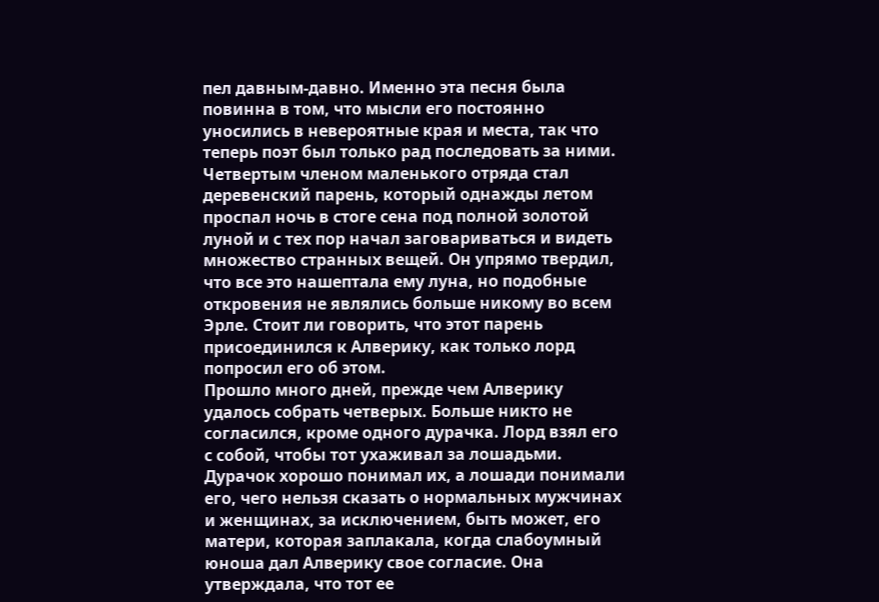пел давным-давно. Именно эта песня была повинна в том, что мысли его постоянно уносились в невероятные края и места, так что теперь поэт был только рад последовать за ними. Четвертым членом маленького отряда стал деревенский парень, который однажды летом проспал ночь в стоге сена под полной золотой луной и с тех пор начал заговариваться и видеть множество странных вещей. Он упрямо твердил, что все это нашептала ему луна, но подобные откровения не являлись больше никому во всем Эрле. Стоит ли говорить, что этот парень присоединился к Алверику, как только лорд попросил его об этом.
Прошло много дней, прежде чем Алверику удалось собрать четверых. Больше никто не согласился, кроме одного дурачка. Лорд взял его с собой, чтобы тот ухаживал за лошадьми. Дурачок хорошо понимал их, а лошади понимали его, чего нельзя сказать о нормальных мужчинах и женщинах, за исключением, быть может, его матери, которая заплакала, когда слабоумный юноша дал Алверику свое согласие. Она утверждала, что тот ее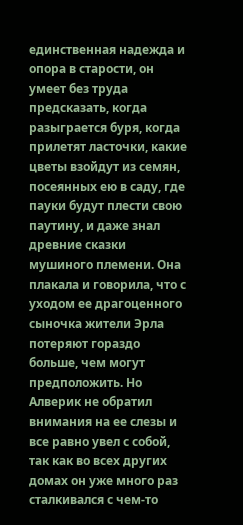единственная надежда и опора в старости, он умеет без труда предсказать, когда разыграется буря, когда прилетят ласточки, какие цветы взойдут из семян, посеянных ею в саду, где пауки будут плести свою паутину, и даже знал древние сказки мушиного племени. Она плакала и говорила, что с уходом ее драгоценного сыночка жители Эрла потеряют гораздо больше, чем могут предположить. Но Алверик не обратил внимания на ее слезы и все равно увел с собой, так как во всех других домах он уже много раз сталкивался с чем-то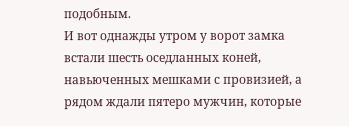подобным.
И вот однажды утром у ворот замка встали шесть оседланных коней, навьюченных мешками с провизией, а рядом ждали пятеро мужчин, которые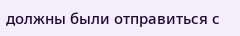должны были отправиться с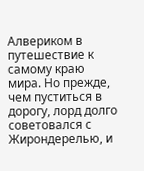Алвериком в путешествие к самому краю мира. Но прежде, чем пуститься в дорогу, лорд долго советовался с Жирондерелью, и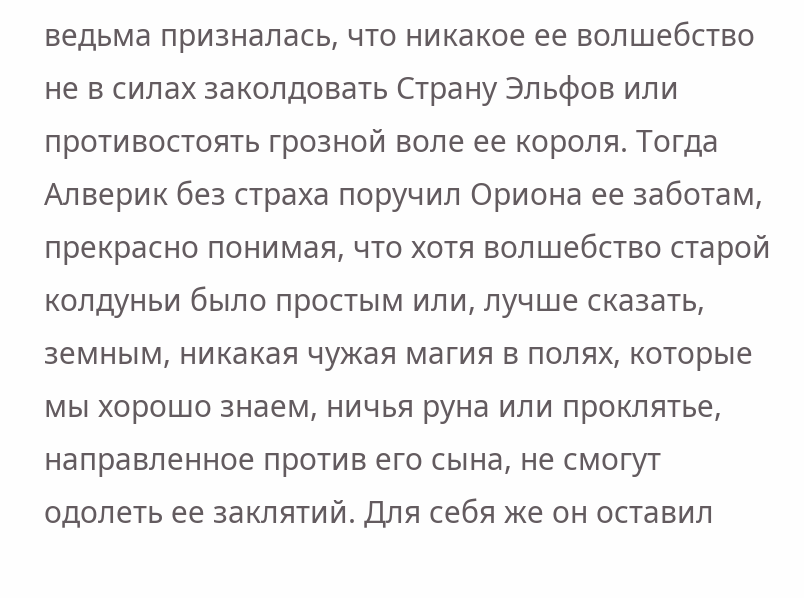ведьма призналась, что никакое ее волшебство не в силах заколдовать Страну Эльфов или противостоять грозной воле ее короля. Тогда Алверик без страха поручил Ориона ее заботам, прекрасно понимая, что хотя волшебство старой колдуньи было простым или, лучше сказать, земным, никакая чужая магия в полях, которые мы хорошо знаем, ничья руна или проклятье, направленное против его сына, не смогут одолеть ее заклятий. Для себя же он оставил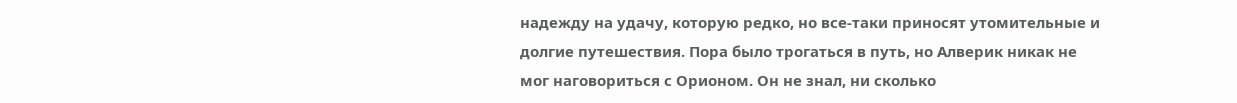надежду на удачу, которую редко, но все-таки приносят утомительные и долгие путешествия. Пора было трогаться в путь, но Алверик никак не мог наговориться с Орионом. Он не знал, ни сколько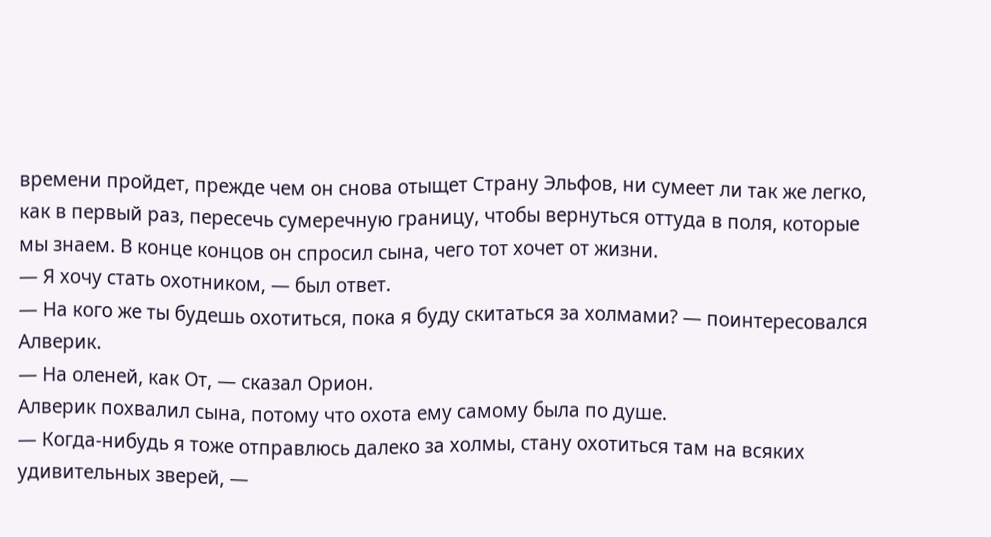времени пройдет, прежде чем он снова отыщет Страну Эльфов, ни сумеет ли так же легко, как в первый раз, пересечь сумеречную границу, чтобы вернуться оттуда в поля, которые мы знаем. В конце концов он спросил сына, чего тот хочет от жизни.
— Я хочу стать охотником, — был ответ.
— На кого же ты будешь охотиться, пока я буду скитаться за холмами? — поинтересовался Алверик.
— На оленей, как От, — сказал Орион.
Алверик похвалил сына, потому что охота ему самому была по душе.
— Когда-нибудь я тоже отправлюсь далеко за холмы, стану охотиться там на всяких удивительных зверей, —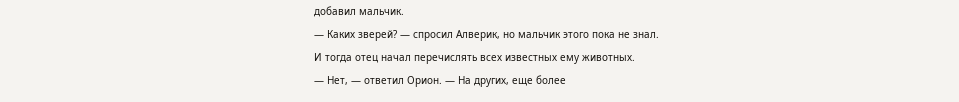добавил мальчик.
— Каких зверей? — спросил Алверик, но мальчик этого пока не знал.
И тогда отец начал перечислять всех известных ему животных.
— Нет, — ответил Орион. — На других, еще более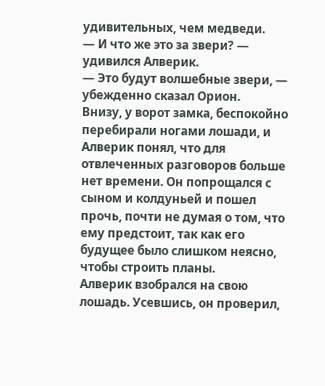удивительных, чем медведи.
— И что же это за звери? — удивился Алверик.
— Это будут волшебные звери, — убежденно сказал Орион.
Внизу, у ворот замка, беспокойно перебирали ногами лошади, и Алверик понял, что для отвлеченных разговоров больше нет времени. Он попрощался с сыном и колдуньей и пошел прочь, почти не думая о том, что ему предстоит, так как его будущее было слишком неясно, чтобы строить планы.
Алверик взобрался на свою лошадь. Усевшись, он проверил,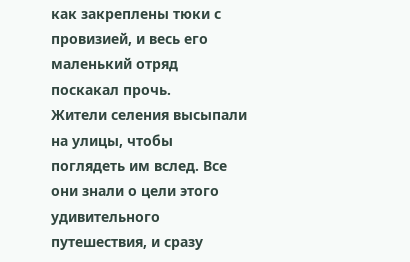как закреплены тюки с провизией, и весь его маленький отряд поскакал прочь.
Жители селения высыпали на улицы, чтобы поглядеть им вслед. Все они знали о цели этого удивительного путешествия, и сразу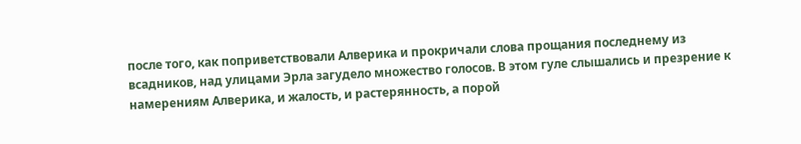после того, как поприветствовали Алверика и прокричали слова прощания последнему из всадников, над улицами Эрла загудело множество голосов. В этом гуле слышались и презрение к намерениям Алверика, и жалость, и растерянность, а порой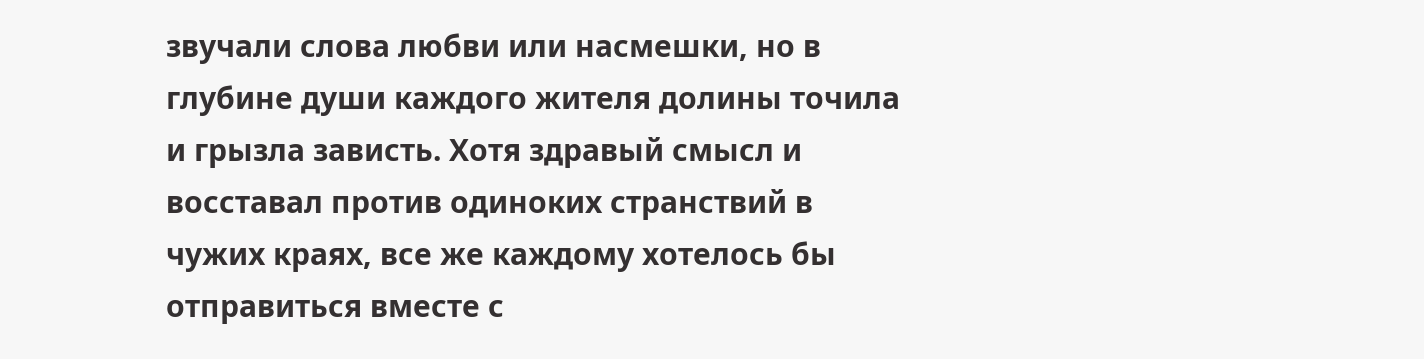звучали слова любви или насмешки, но в глубине души каждого жителя долины точила и грызла зависть. Хотя здравый смысл и восставал против одиноких странствий в чужих краях, все же каждому хотелось бы отправиться вместе с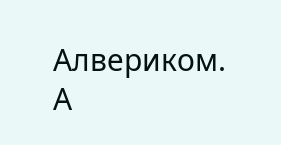Алвериком.
А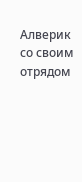Алверик со своим отрядом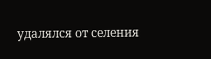удалялся от селения